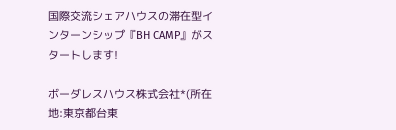国際交流シェアハウスの滞在型インターンシップ『BH CAMP』がスタートします!

ボーダレスハウス株式会社*(所在地:東京都台東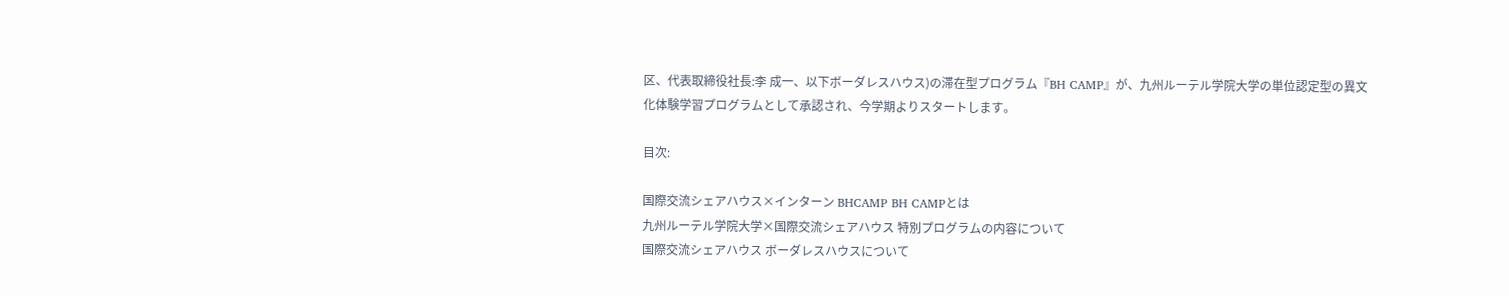区、代表取締役社長:李 成一、以下ボーダレスハウス)の滞在型プログラム『BH CAMP』が、九州ルーテル学院大学の単位認定型の異文化体験学習プログラムとして承認され、今学期よりスタートします。

目次:

国際交流シェアハウス×インターン BHCAMP BH CAMPとは
九州ルーテル学院大学×国際交流シェアハウス 特別プログラムの内容について
国際交流シェアハウス ボーダレスハウスについて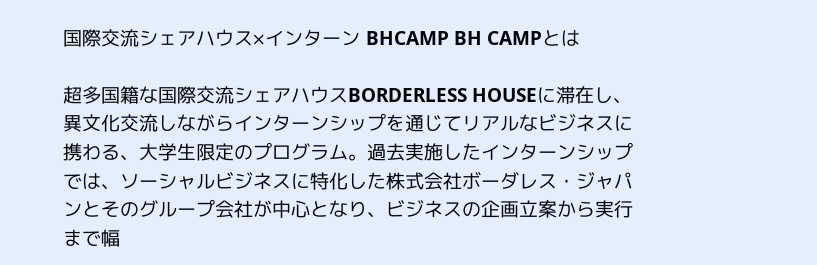国際交流シェアハウス×インターン BHCAMP BH CAMPとは

超多国籍な国際交流シェアハウスBORDERLESS HOUSEに滞在し、異文化交流しながらインターンシップを通じてリアルなビジネスに携わる、大学生限定のプログラム。過去実施したインターンシップでは、ソーシャルビジネスに特化した株式会社ボーダレス・ジャパンとそのグループ会社が中心となり、ビジネスの企画立案から実行まで幅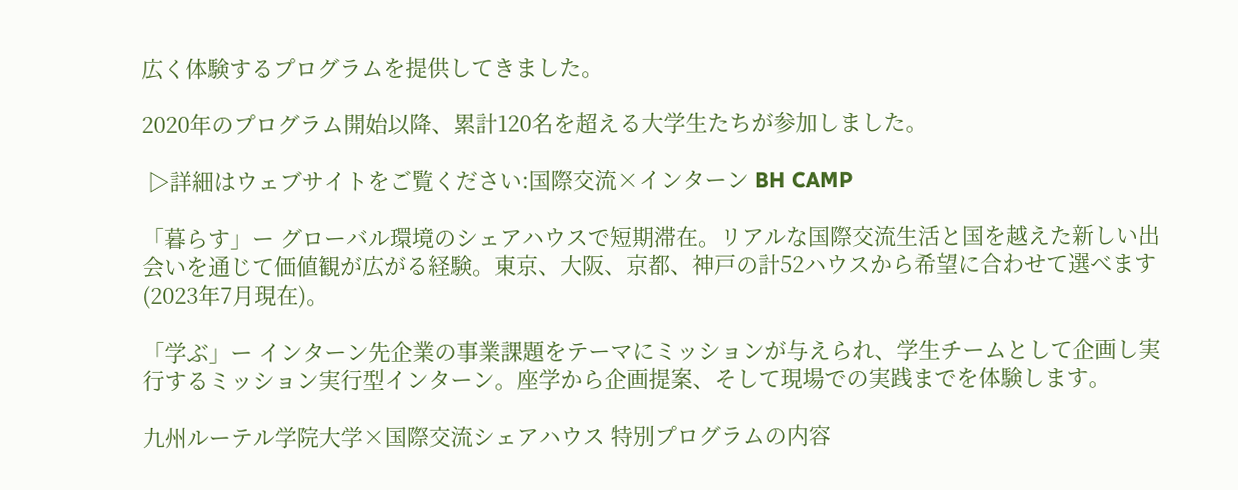広く体験するプログラムを提供してきました。

2020年のプログラム開始以降、累計120名を超える大学生たちが参加しました。

 ▷詳細はウェブサイトをご覧ください:国際交流×インターン BH CAMP

「暮らす」ー グローバル環境のシェアハウスで短期滞在。リアルな国際交流生活と国を越えた新しい出会いを通じて価値観が広がる経験。東京、大阪、京都、神戸の計52ハウスから希望に合わせて選べます(2023年7月現在)。

「学ぶ」ー インターン先企業の事業課題をテーマにミッションが与えられ、学生チームとして企画し実行するミッション実行型インターン。座学から企画提案、そして現場での実践までを体験します。

九州ルーテル学院大学×国際交流シェアハウス 特別プログラムの内容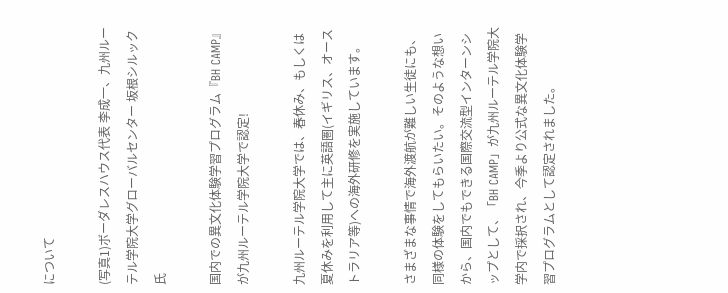について

(写真1)ボーダレスハウス代表 李成一、九州ルーテル学院大学グローバルセンター 坂根シルック氏

国内での異文化体験学習プログラム『BH CAMP』が九州ルーテル学院大学で認定!

九州ルーテル学院大学では、春休み、もしくは夏休みを利用して主に英語圏(イギリス、オーストラリア等)への海外研修を実施しています。

さまざまな事情で海外渡航が難しい生徒にも、同様の体験をしてもらいたい。そのような想いから、国内でもできる国際交流型インターンシップとして、「BH CAMP」が九州ルーテル学院大学内で採択され、今季より公式な異文化体験学習プログラムとして認定されました。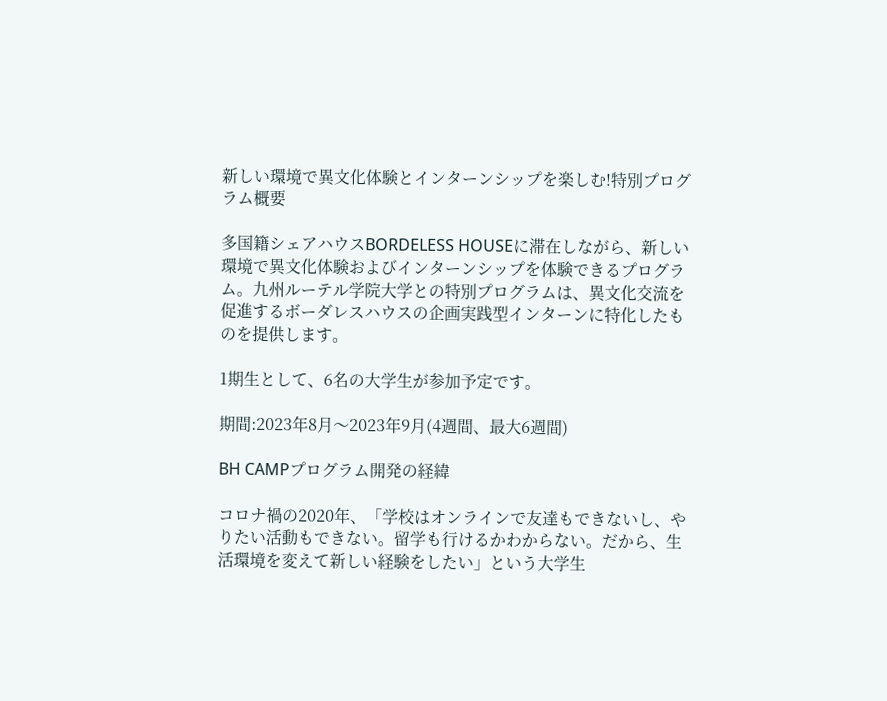新しい環境で異文化体験とインターンシップを楽しむ!特別プログラム概要

多国籍シェアハウスBORDELESS HOUSEに滞在しながら、新しい環境で異文化体験およびインターンシップを体験できるプログラム。九州ルーテル学院大学との特別プログラムは、異文化交流を促進するボーダレスハウスの企画実践型インターンに特化したものを提供します。

1期生として、6名の大学生が参加予定です。

期間:2023年8月〜2023年9月(4週間、最大6週間)

BH CAMPプログラム開発の経緯

コロナ禍の2020年、「学校はオンラインで友達もできないし、やりたい活動もできない。留学も行けるかわからない。だから、生活環境を変えて新しい経験をしたい」という大学生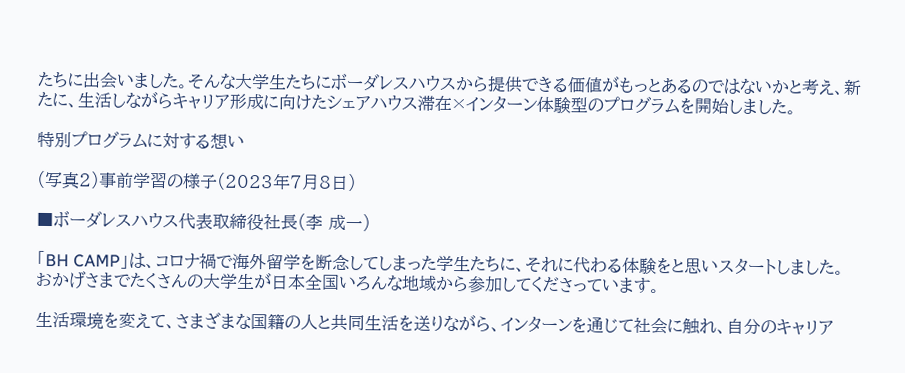たちに出会いました。そんな大学生たちにボーダレスハウスから提供できる価値がもっとあるのではないかと考え、新たに、生活しながらキャリア形成に向けたシェアハウス滞在×インターン体験型のプログラムを開始しました。

特別プログラムに対する想い

(写真2)事前学習の様子(2023年7月8日)

■ボーダレスハウス代表取締役社長(李 成一)

「BH CAMP」は、コロナ禍で海外留学を断念してしまった学生たちに、それに代わる体験をと思いスタートしました。おかげさまでたくさんの大学生が日本全国いろんな地域から参加してくださっています。

生活環境を変えて、さまざまな国籍の人と共同生活を送りながら、インターンを通じて社会に触れ、自分のキャリア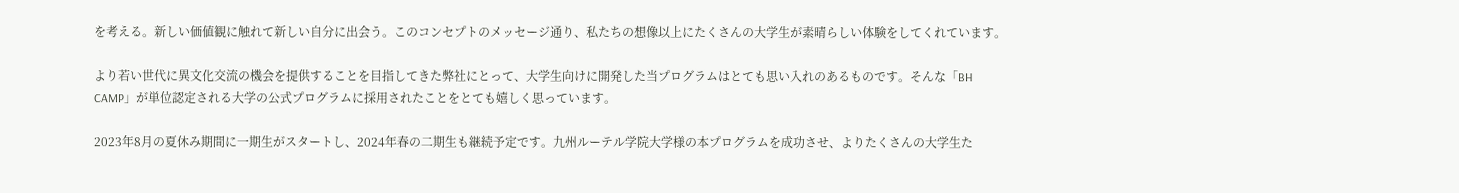を考える。新しい価値観に触れて新しい自分に出会う。このコンセプトのメッセージ通り、私たちの想像以上にたくさんの大学生が素晴らしい体験をしてくれています。

より若い世代に異文化交流の機会を提供することを目指してきた弊社にとって、大学生向けに開発した当プログラムはとても思い入れのあるものです。そんな「BH CAMP」が単位認定される大学の公式プログラムに採用されたことをとても嬉しく思っています。

2023年8月の夏休み期間に一期生がスタートし、2024年春の二期生も継続予定です。九州ルーテル学院大学様の本プログラムを成功させ、よりたくさんの大学生た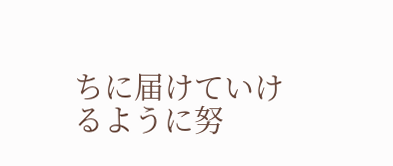ちに届けていけるように努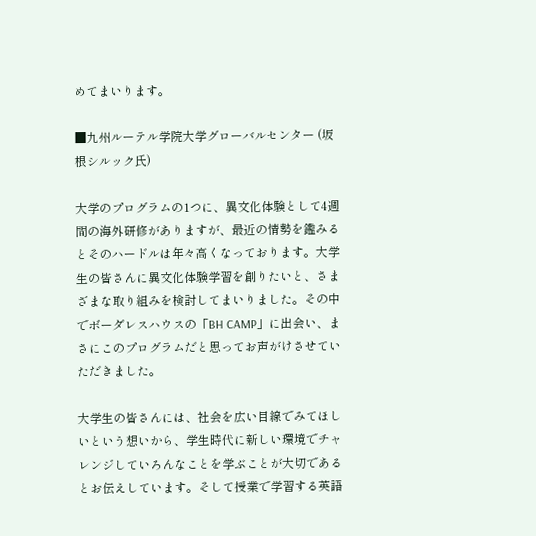めてまいります。

■九州ルーテル学院大学グローバルセンター (坂根シルック氏)

大学のプログラムの1つに、異文化体験として4週間の海外研修がありますが、最近の情勢を鑑みるとそのハードルは年々高くなっております。大学生の皆さんに異文化体験学習を創りたいと、さまざまな取り組みを検討してまいりました。その中でボーダレスハウスの「BH CAMP」に出会い、まさにこのプログラムだと思ってお声がけさせていただきました。

大学生の皆さんには、社会を広い目線でみてほしいという想いから、学生時代に新しい環境でチャレンジしていろんなことを学ぶことが大切であるとお伝えしています。そして授業で学習する英語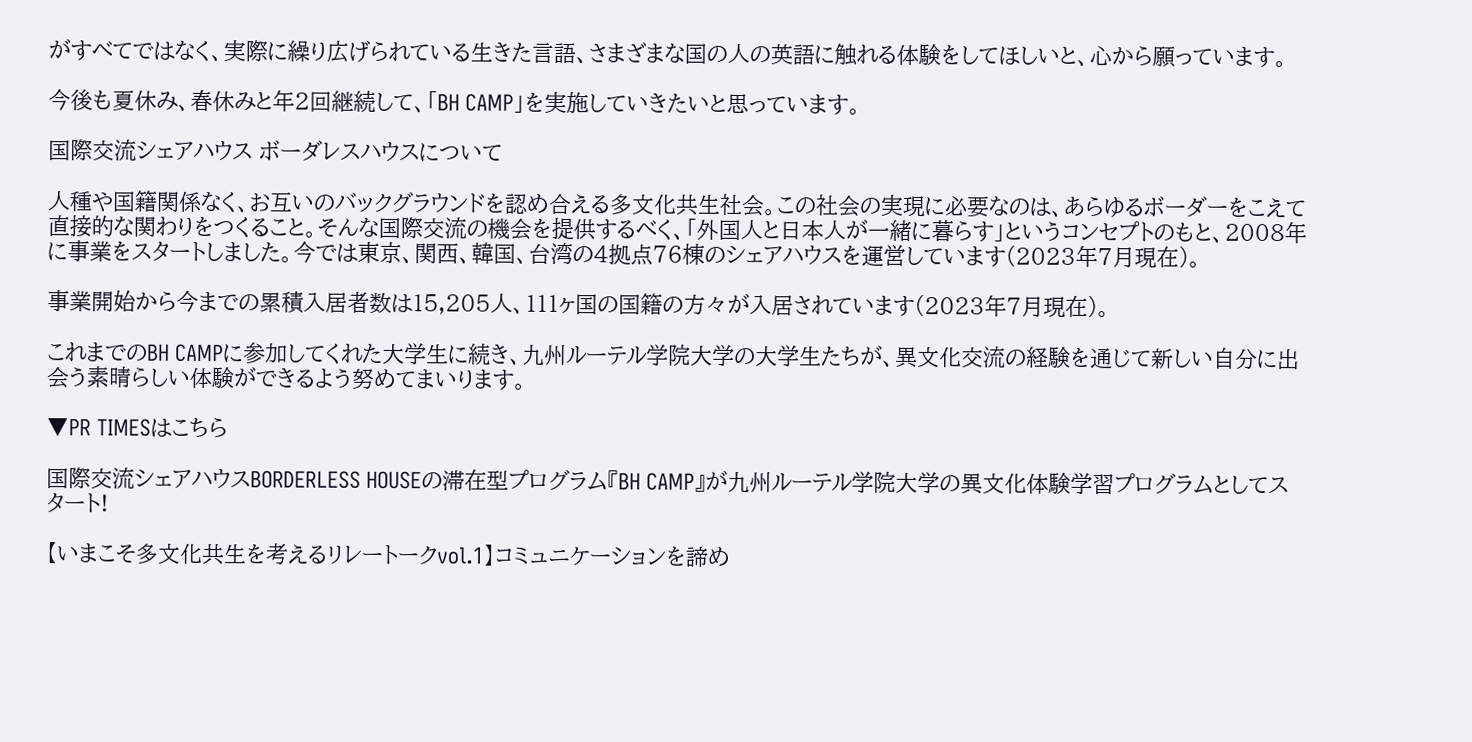がすべてではなく、実際に繰り広げられている生きた言語、さまざまな国の人の英語に触れる体験をしてほしいと、心から願っています。

今後も夏休み、春休みと年2回継続して、「BH CAMP」を実施していきたいと思っています。

国際交流シェアハウス ボーダレスハウスについて

人種や国籍関係なく、お互いのバックグラウンドを認め合える多文化共生社会。この社会の実現に必要なのは、あらゆるボーダーをこえて直接的な関わりをつくること。そんな国際交流の機会を提供するべく、「外国人と日本人が一緒に暮らす」というコンセプトのもと、2008年に事業をスタートしました。今では東京、関西、韓国、台湾の4拠点76棟のシェアハウスを運営しています(2023年7月現在)。

事業開始から今までの累積入居者数は15,205人、111ヶ国の国籍の方々が入居されています(2023年7月現在)。

これまでのBH CAMPに参加してくれた大学生に続き、九州ルーテル学院大学の大学生たちが、異文化交流の経験を通じて新しい自分に出会う素晴らしい体験ができるよう努めてまいります。

▼PR TIMESはこちら

国際交流シェアハウスBORDERLESS HOUSEの滞在型プログラム『BH CAMP』が九州ルーテル学院大学の異文化体験学習プログラムとしてスタート!

【いまこそ多文化共生を考えるリレートークvol.1】コミュニケーションを諦め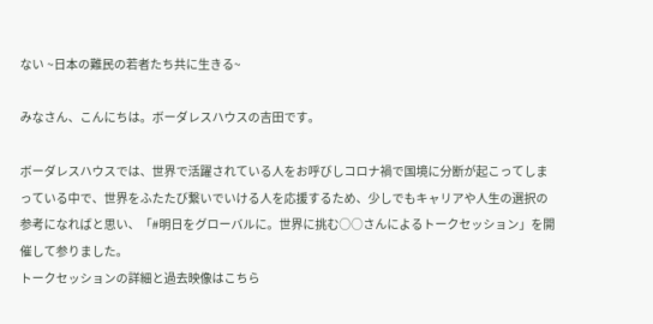ない ~日本の難民の若者たち共に生きる~

みなさん、こんにちは。ボーダレスハウスの吉田です。

ボーダレスハウスでは、世界で活躍されている人をお呼びしコロナ禍で国境に分断が起こってしまっている中で、世界をふたたび繋いでいける人を応援するため、少しでもキャリアや人生の選択の参考になればと思い、「#明日をグローバルに。世界に挑む○○さんによるトークセッション」を開催して参りました。
トークセッションの詳細と過去映像はこちら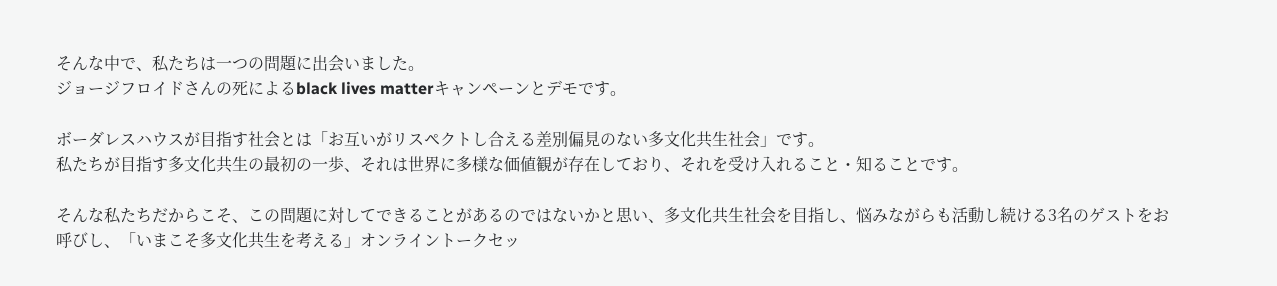そんな中で、私たちは一つの問題に出会いました。
ジョージフロイドさんの死によるblack lives matterキャンペーンとデモです。

ボーダレスハウスが目指す社会とは「お互いがリスペクトし合える差別偏見のない多文化共生社会」です。
私たちが目指す多文化共生の最初の一歩、それは世界に多様な価値観が存在しており、それを受け入れること・知ることです。

そんな私たちだからこそ、この問題に対してできることがあるのではないかと思い、多文化共生社会を目指し、悩みながらも活動し続ける3名のゲストをお呼びし、「いまこそ多文化共生を考える」オンライントークセッ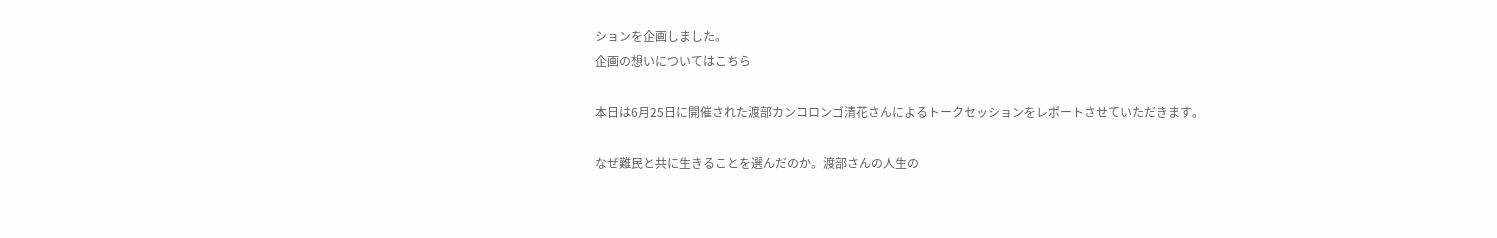ションを企画しました。
企画の想いについてはこちら

本日は6月25日に開催された渡部カンコロンゴ清花さんによるトークセッションをレポートさせていただきます。

なぜ難民と共に生きることを選んだのか。渡部さんの人生の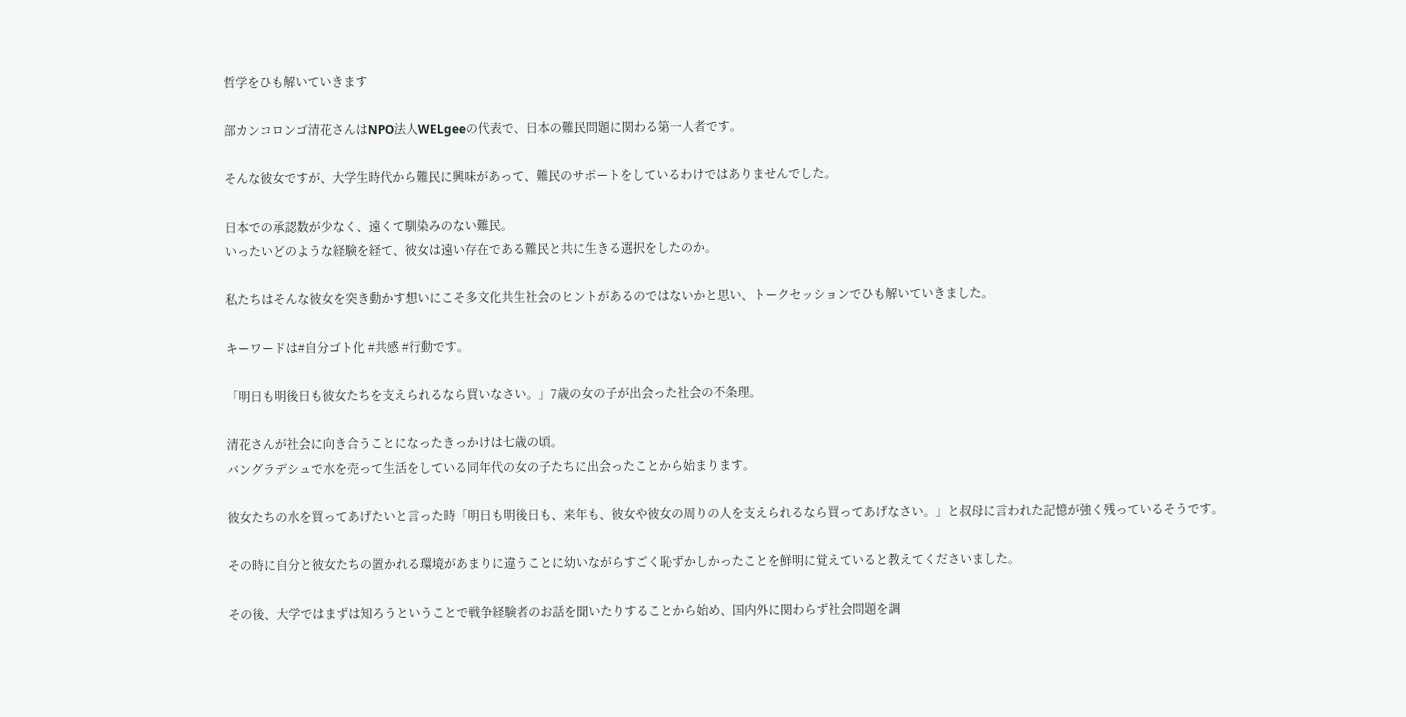哲学をひも解いていきます

部カンコロンゴ清花さんはNPO法人WELgeeの代表で、日本の難民問題に関わる第一人者です。

そんな彼女ですが、大学生時代から難民に興味があって、難民のサポートをしているわけではありませんでした。

日本での承認数が少なく、遠くて馴染みのない難民。
いったいどのような経験を経て、彼女は遠い存在である難民と共に生きる選択をしたのか。

私たちはそんな彼女を突き動かす想いにこそ多文化共生社会のヒントがあるのではないかと思い、トークセッションでひも解いていきました。

キーワードは#自分ゴト化 #共感 #行動です。

「明日も明後日も彼女たちを支えられるなら買いなさい。」7歳の女の子が出会った社会の不条理。

清花さんが社会に向き合うことになったきっかけは七歳の頃。
バングラデシュで水を売って生活をしている同年代の女の子たちに出会ったことから始まります。

彼女たちの水を買ってあげたいと言った時「明日も明後日も、来年も、彼女や彼女の周りの人を支えられるなら買ってあげなさい。」と叔母に言われた記憶が強く残っているそうです。

その時に自分と彼女たちの置かれる環境があまりに違うことに幼いながらすごく恥ずかしかったことを鮮明に覚えていると教えてくださいました。

その後、大学ではまずは知ろうということで戦争経験者のお話を聞いたりすることから始め、国内外に関わらず社会問題を調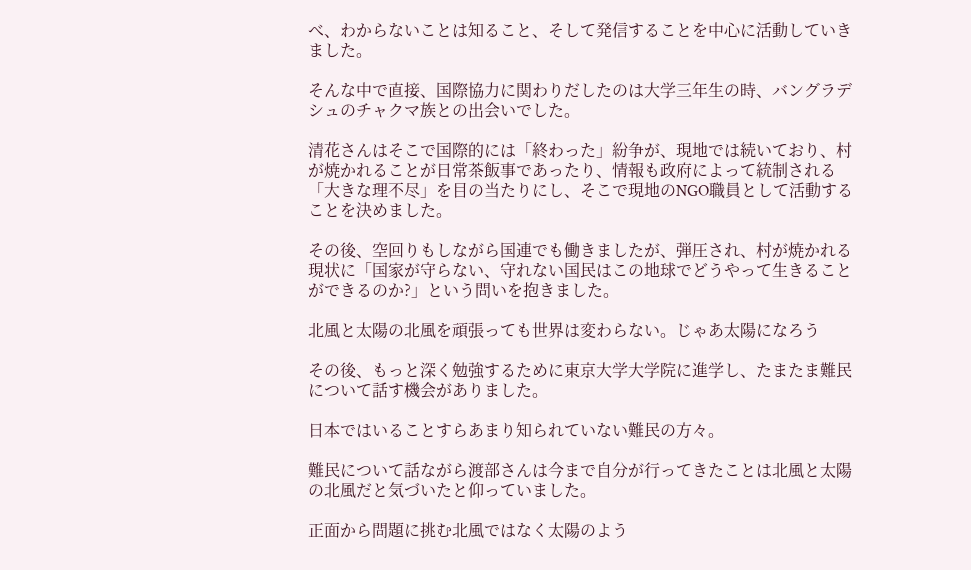べ、わからないことは知ること、そして発信することを中心に活動していきました。

そんな中で直接、国際協力に関わりだしたのは大学三年生の時、バングラデシュのチャクマ族との出会いでした。

清花さんはそこで国際的には「終わった」紛争が、現地では続いており、村が焼かれることが日常茶飯事であったり、情報も政府によって統制される「大きな理不尽」を目の当たりにし、そこで現地のNGO職員として活動することを決めました。

その後、空回りもしながら国連でも働きましたが、弾圧され、村が焼かれる現状に「国家が守らない、守れない国民はこの地球でどうやって生きることができるのか?」という問いを抱きました。

北風と太陽の北風を頑張っても世界は変わらない。じゃあ太陽になろう

その後、もっと深く勉強するために東京大学大学院に進学し、たまたま難民について話す機会がありました。

日本ではいることすらあまり知られていない難民の方々。

難民について話ながら渡部さんは今まで自分が行ってきたことは北風と太陽の北風だと気づいたと仰っていました。

正面から問題に挑む北風ではなく太陽のよう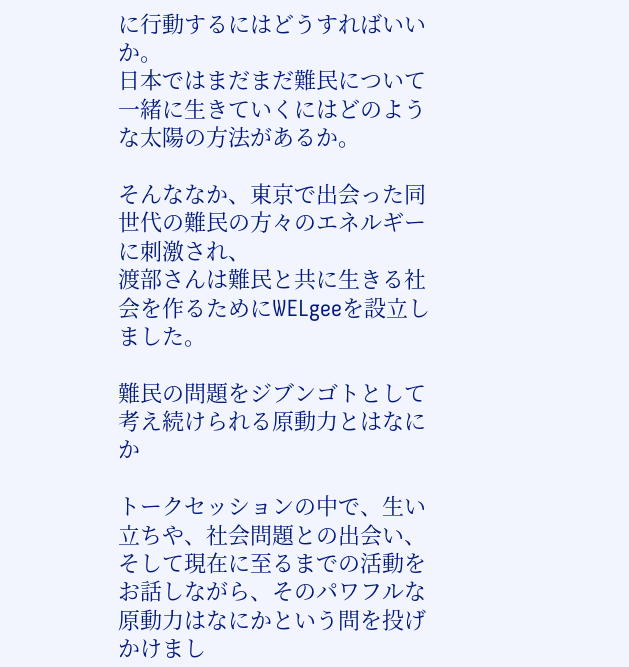に行動するにはどうすればいいか。
日本ではまだまだ難民について一緒に生きていくにはどのような太陽の方法があるか。

そんななか、東京で出会った同世代の難民の方々のエネルギーに刺激され、
渡部さんは難民と共に生きる社会を作るためにWELgeeを設立しました。

難民の問題をジブンゴトとして考え続けられる原動力とはなにか

トークセッションの中で、生い立ちや、社会問題との出会い、そして現在に至るまでの活動をお話しながら、そのパワフルな原動力はなにかという問を投げかけまし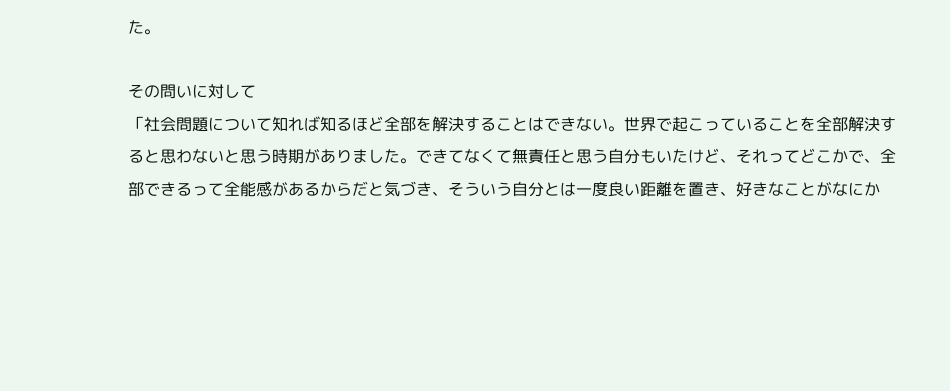た。

その問いに対して
「社会問題について知れば知るほど全部を解決することはできない。世界で起こっていることを全部解決すると思わないと思う時期がありました。できてなくて無責任と思う自分もいたけど、それってどこかで、全部できるって全能感があるからだと気づき、そういう自分とは一度良い距離を置き、好きなことがなにか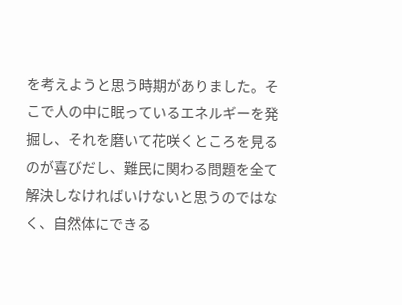を考えようと思う時期がありました。そこで人の中に眠っているエネルギーを発掘し、それを磨いて花咲くところを見るのが喜びだし、難民に関わる問題を全て解決しなければいけないと思うのではなく、自然体にできる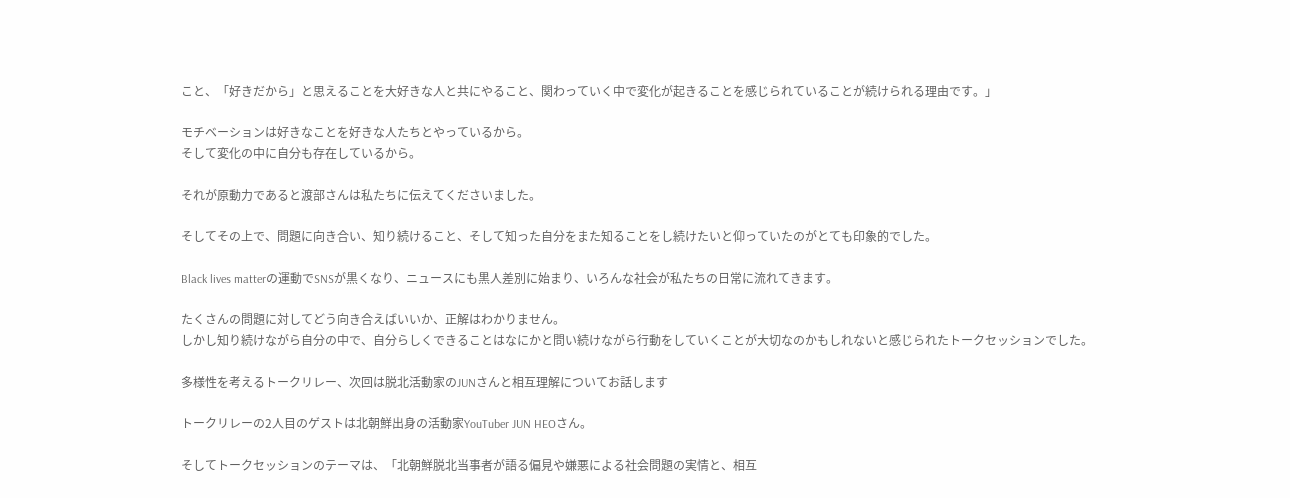こと、「好きだから」と思えることを大好きな人と共にやること、関わっていく中で変化が起きることを感じられていることが続けられる理由です。」

モチベーションは好きなことを好きな人たちとやっているから。
そして変化の中に自分も存在しているから。

それが原動力であると渡部さんは私たちに伝えてくださいました。

そしてその上で、問題に向き合い、知り続けること、そして知った自分をまた知ることをし続けたいと仰っていたのがとても印象的でした。

Black lives matterの運動でSNSが黒くなり、ニュースにも黒人差別に始まり、いろんな社会が私たちの日常に流れてきます。

たくさんの問題に対してどう向き合えばいいか、正解はわかりません。
しかし知り続けながら自分の中で、自分らしくできることはなにかと問い続けながら行動をしていくことが大切なのかもしれないと感じられたトークセッションでした。

多様性を考えるトークリレー、次回は脱北活動家のJUNさんと相互理解についてお話します

トークリレーの2人目のゲストは北朝鮮出身の活動家YouTuber JUN HEOさん。

そしてトークセッションのテーマは、「北朝鮮脱北当事者が語る偏見や嫌悪による社会問題の実情と、相互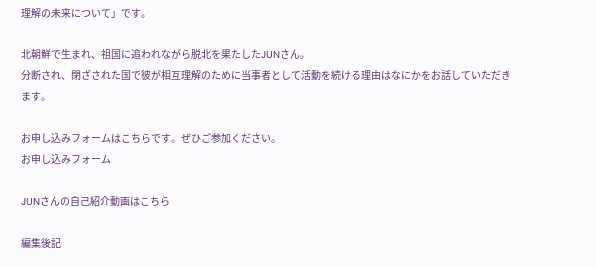理解の未来について」です。

北朝鮮で生まれ、祖国に追われながら脱北を果たしたJUNさん。
分断され、閉ざされた国で彼が相互理解のために当事者として活動を続ける理由はなにかをお話していただきます。

お申し込みフォームはこちらです。ぜひご参加ください。
お申し込みフォーム

JUNさんの自己紹介動画はこちら

編集後記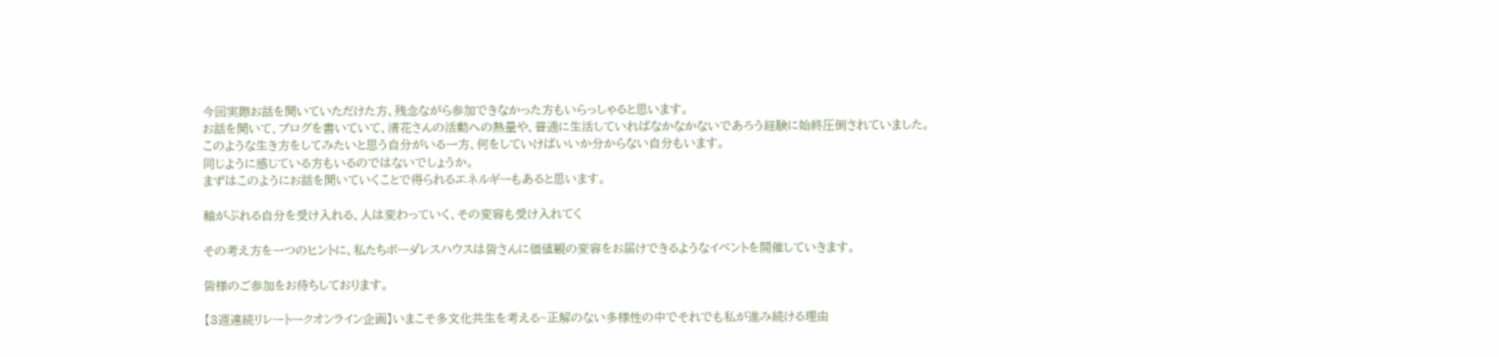今回実際お話を聞いていただけた方、残念ながら参加できなかった方もいらっしゃると思います。
お話を聞いて、ブログを書いていて、清花さんの活動への熱量や、普通に生活していればなかなかないであろう経験に始終圧倒されていました。
このような生き方をしてみたいと思う自分がいる一方、何をしていけばいいか分からない自分もいます。
同じように感じている方もいるのではないでしょうか。
まずはこのようにお話を聞いていくことで得られるエネルギーもあると思います。

軸がぶれる自分を受け入れる、人は変わっていく、その変容も受け入れてく

その考え方を一つのヒントに、私たちボーダレスハウスは皆さんに価値観の変容をお届けできるようなイベントを開催していきます。

皆様のご参加をお待ちしております。

【3週連続リレートークオンライン企画】いまこそ多文化共生を考える~正解のない多様性の中でそれでも私が進み続ける理由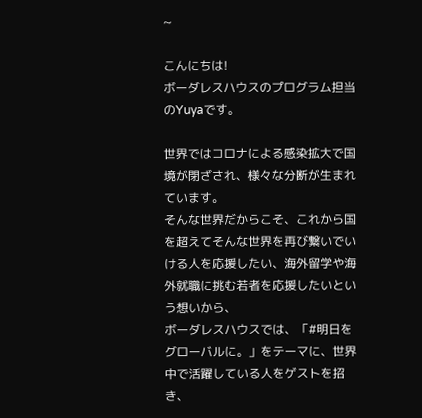~

こんにちは!
ボーダレスハウスのプログラム担当のYuyaです。

世界ではコロナによる感染拡大で国境が閉ざされ、様々な分断が生まれています。
そんな世界だからこそ、これから国を超えてそんな世界を再び繋いでいける人を応援したい、海外留学や海外就職に挑む若者を応援したいという想いから、
ボーダレスハウスでは、「#明日をグローバルに。」をテーマに、世界中で活躍している人をゲストを招き、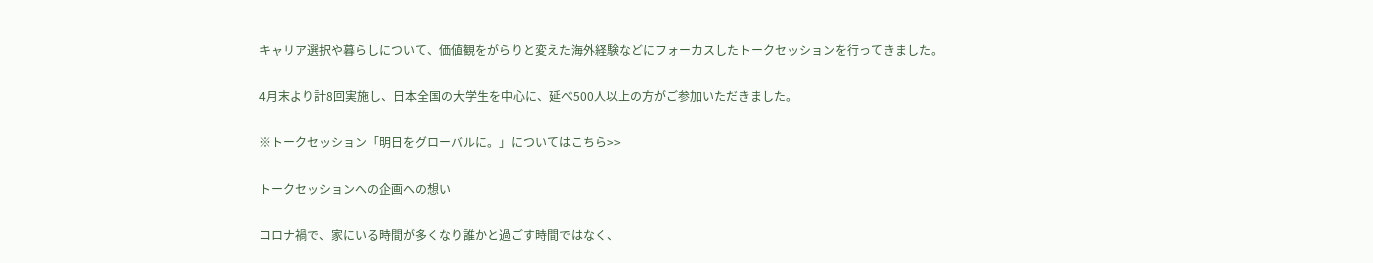キャリア選択や暮らしについて、価値観をがらりと変えた海外経験などにフォーカスしたトークセッションを行ってきました。

4月末より計8回実施し、日本全国の大学生を中心に、延べ500人以上の方がご参加いただきました。

※トークセッション「明日をグローバルに。」についてはこちら>>

トークセッションへの企画への想い

コロナ禍で、家にいる時間が多くなり誰かと過ごす時間ではなく、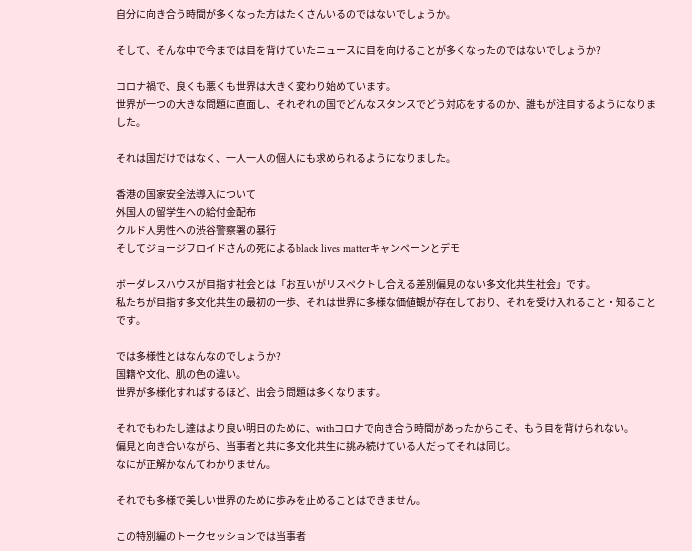自分に向き合う時間が多くなった方はたくさんいるのではないでしょうか。

そして、そんな中で今までは目を背けていたニュースに目を向けることが多くなったのではないでしょうか?

コロナ禍で、良くも悪くも世界は大きく変わり始めています。
世界が一つの大きな問題に直面し、それぞれの国でどんなスタンスでどう対応をするのか、誰もが注目するようになりました。

それは国だけではなく、一人一人の個人にも求められるようになりました。

香港の国家安全法導入について
外国人の留学生への給付金配布
クルド人男性への渋谷警察署の暴行
そしてジョージフロイドさんの死によるblack lives matterキャンペーンとデモ

ボーダレスハウスが目指す社会とは「お互いがリスペクトし合える差別偏見のない多文化共生社会」です。
私たちが目指す多文化共生の最初の一歩、それは世界に多様な価値観が存在しており、それを受け入れること・知ることです。

では多様性とはなんなのでしょうか?
国籍や文化、肌の色の違い。
世界が多様化すればするほど、出会う問題は多くなります。

それでもわたし達はより良い明日のために、withコロナで向き合う時間があったからこそ、もう目を背けられない。
偏見と向き合いながら、当事者と共に多文化共生に挑み続けている人だってそれは同じ。
なにが正解かなんてわかりません。

それでも多様で美しい世界のために歩みを止めることはできません。

この特別編のトークセッションでは当事者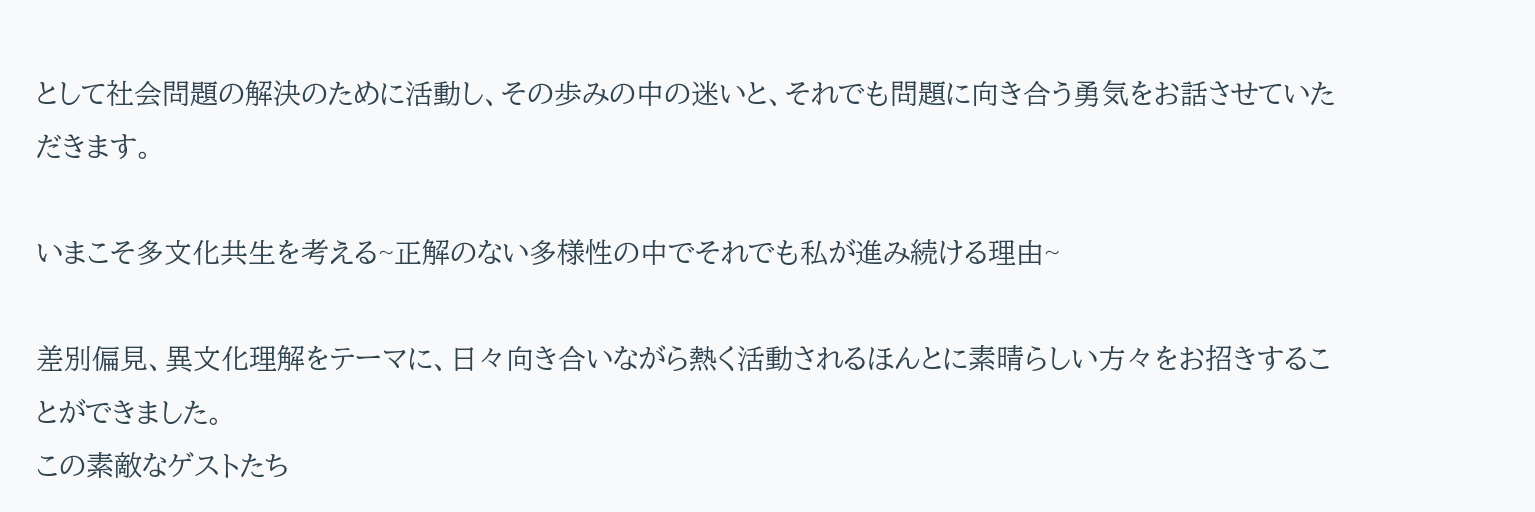として社会問題の解決のために活動し、その歩みの中の迷いと、それでも問題に向き合う勇気をお話させていただきます。

いまこそ多文化共生を考える~正解のない多様性の中でそれでも私が進み続ける理由~

差別偏見、異文化理解をテーマに、日々向き合いながら熱く活動されるほんとに素晴らしい方々をお招きすることができました。
この素敵なゲストたち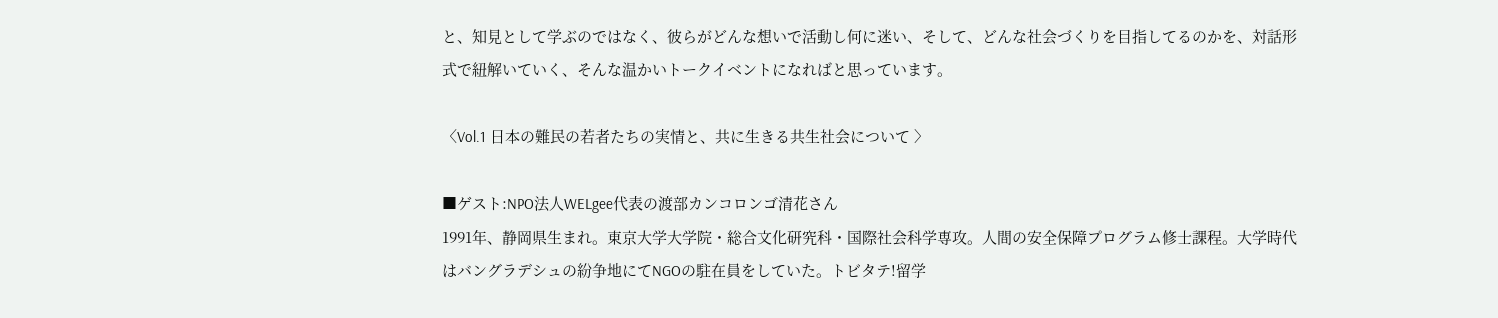と、知見として学ぶのではなく、彼らがどんな想いで活動し何に迷い、そして、どんな社会づくりを目指してるのかを、対話形式で紐解いていく、そんな温かいトークイベントになればと思っています。

〈Vol.1 日本の難民の若者たちの実情と、共に生きる共生社会について 〉

■ゲスト:NPO法人WELgee代表の渡部カンコロンゴ清花さん
1991年、静岡県生まれ。東京大学大学院・総合文化研究科・国際社会科学専攻。人間の安全保障プログラム修士課程。大学時代はバングラデシュの紛争地にてNGOの駐在員をしていた。トビタテ!留学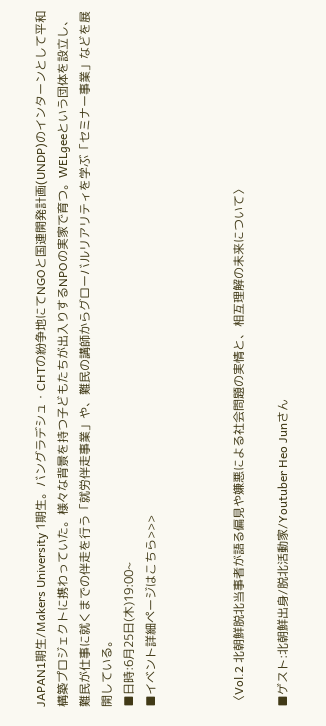JAPAN1期生/Makers University 1期生。バングラデシュ・CHTの紛争地にてNGOと国連開発計画(UNDP)のインターンとして平和構築プロジェクトに携わっていた。様々な背景を持つ子どもたちが出入りするNPOの実家で育つ。WELgeeという団体を設立し、難民が仕事に就くまでの伴走を行う「就労伴走事業」や、難民の講師からグローバルリアリティを学ぶ「セミナー事業」などを展開している。
■日時:6月25日(木)19:00~
■イベント詳細ページはこちら>>>



〈Vol.2 北朝鮮脱北当事者が語る偏見や嫌悪による社会問題の実情と、相互理解の未来について〉

■ゲスト:北朝鮮出身/脱北活動家/Youtuber Heo Junさん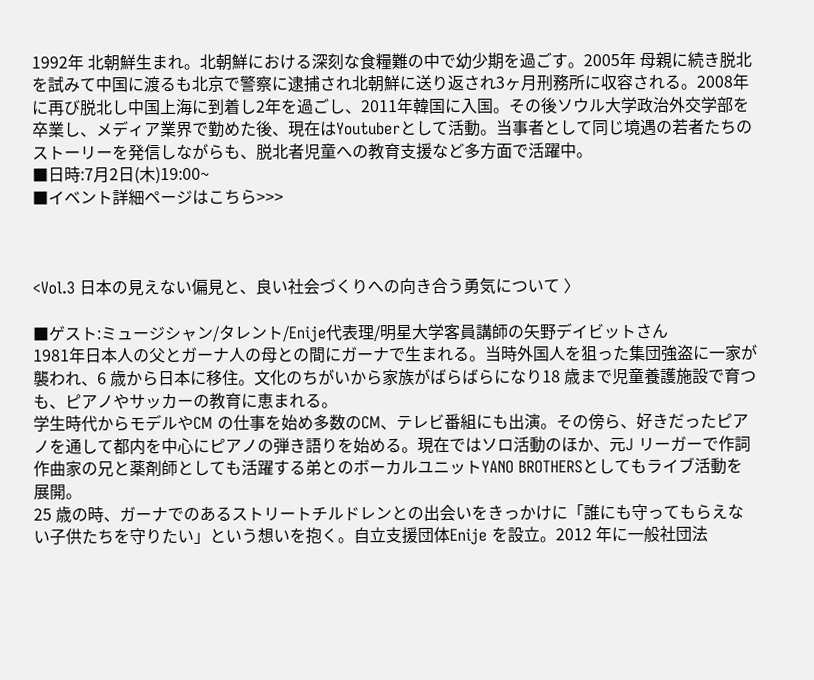1992年 北朝鮮生まれ。北朝鮮における深刻な食糧難の中で幼少期を過ごす。2005年 母親に続き脱北を試みて中国に渡るも北京で警察に逮捕され北朝鮮に送り返され3ヶ月刑務所に収容される。2008年に再び脱北し中国上海に到着し2年を過ごし、2011年韓国に入国。その後ソウル大学政治外交学部を卒業し、メディア業界で勤めた後、現在はYoutuberとして活動。当事者として同じ境遇の若者たちのストーリーを発信しながらも、脱北者児童への教育支援など多方面で活躍中。
■日時:7月2日(木)19:00~
■イベント詳細ページはこちら>>>



<Vol.3 日本の見えない偏見と、良い社会づくりへの向き合う勇気について 〉

■ゲスト:ミュージシャン/タレント/Enije代表理/明星大学客員講師の矢野デイビットさん
1981年日本人の父とガーナ人の母との間にガーナで生まれる。当時外国人を狙った集団強盗に一家が襲われ、6 歳から日本に移住。文化のちがいから家族がばらばらになり18 歳まで児童養護施設で育つも、ピアノやサッカーの教育に恵まれる。
学生時代からモデルやCM の仕事を始め多数のCM、テレビ番組にも出演。その傍ら、好きだったピアノを通して都内を中心にピアノの弾き語りを始める。現在ではソロ活動のほか、元J リーガーで作詞作曲家の兄と薬剤師としても活躍する弟とのボーカルユニットYANO BROTHERSとしてもライブ活動を展開。
25 歳の時、ガーナでのあるストリートチルドレンとの出会いをきっかけに「誰にも守ってもらえない子供たちを守りたい」という想いを抱く。自立支援団体Enije を設立。2012 年に一般社団法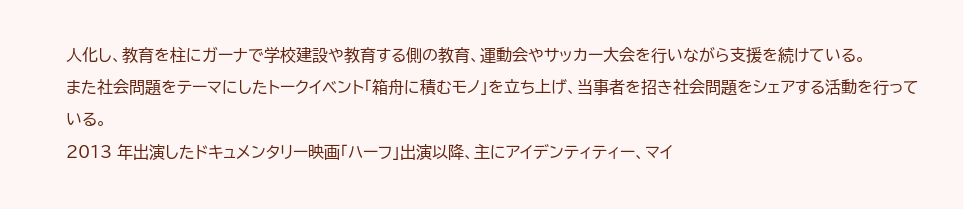人化し、教育を柱にガーナで学校建設や教育する側の教育、運動会やサッカー大会を行いながら支援を続けている。
また社会問題をテーマにしたトークイベント「箱舟に積むモノ」を立ち上げ、当事者を招き社会問題をシェアする活動を行っている。
2013 年出演したドキュメンタリー映画「ハーフ」出演以降、主にアイデンティティー、マイ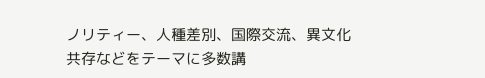ノリティー、人種差別、国際交流、異文化共存などをテーマに多数講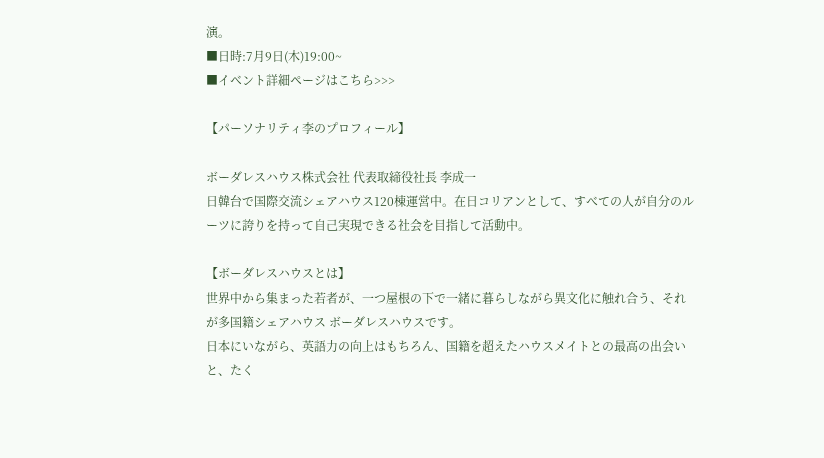演。
■日時:7月9日(木)19:00~
■イベント詳細ページはこちら>>>

【パーソナリティ李のプロフィール】

ボーダレスハウス株式会社 代表取締役社長 李成一
日韓台で国際交流シェアハウス120棟運営中。在日コリアンとして、すべての人が自分のルーツに誇りを持って自己実現できる社会を目指して活動中。

【ボーダレスハウスとは】
世界中から集まった若者が、一つ屋根の下で一緒に暮らしながら異文化に触れ合う、それが多国籍シェアハウス ボーダレスハウスです。
日本にいながら、英語力の向上はもちろん、国籍を超えたハウスメイトとの最高の出会いと、たく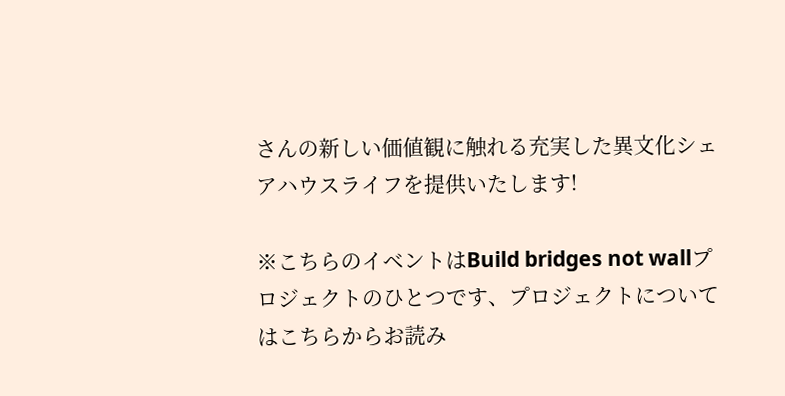さんの新しい価値観に触れる充実した異文化シェアハウスライフを提供いたします!

※こちらのイベントはBuild bridges not wallプロジェクトのひとつです、プロジェクトについてはこちらからお読み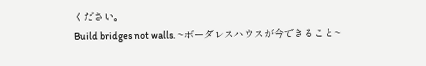ください。
Build bridges not walls. ~ボーダレスハウスが今できること~